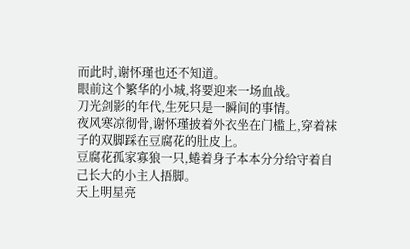而此时,谢怀瑾也还不知道。
眼前这个繁华的小城,将要迎来一场血战。
刀光剑影的年代,生死只是一瞬间的事情。
夜风寒凉彻骨,谢怀瑾披着外衣坐在门槛上,穿着袜子的双脚踩在豆腐花的肚皮上。
豆腐花孤家寡狼一只,蜷着身子本本分分给守着自己长大的小主人捂脚。
天上明星亮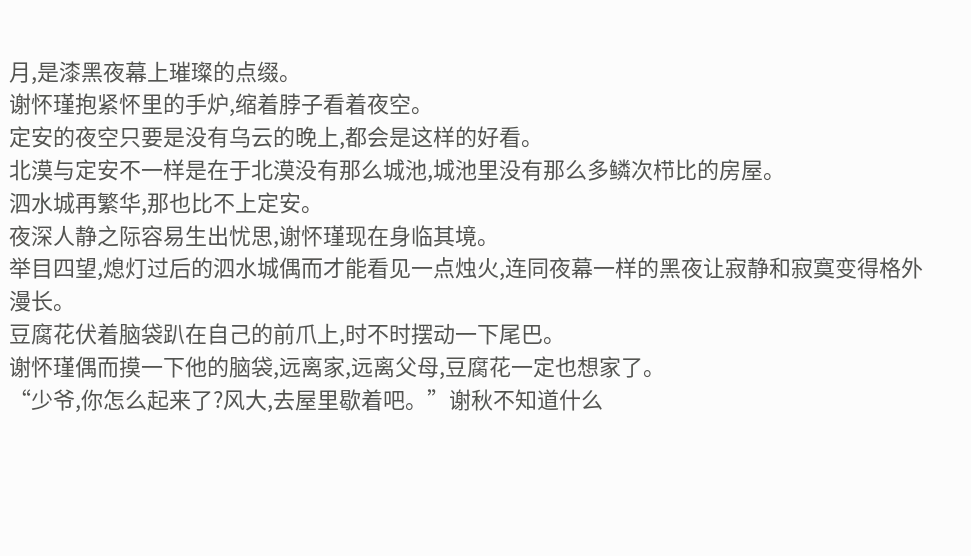月,是漆黑夜幕上璀璨的点缀。
谢怀瑾抱紧怀里的手炉,缩着脖子看着夜空。
定安的夜空只要是没有乌云的晚上,都会是这样的好看。
北漠与定安不一样是在于北漠没有那么城池,城池里没有那么多鳞次栉比的房屋。
泗水城再繁华,那也比不上定安。
夜深人静之际容易生出忧思,谢怀瑾现在身临其境。
举目四望,熄灯过后的泗水城偶而才能看见一点烛火,连同夜幕一样的黑夜让寂静和寂寞变得格外漫长。
豆腐花伏着脑袋趴在自己的前爪上,时不时摆动一下尾巴。
谢怀瑾偶而摸一下他的脑袋,远离家,远离父母,豆腐花一定也想家了。
“少爷,你怎么起来了?风大,去屋里歇着吧。”谢秋不知道什么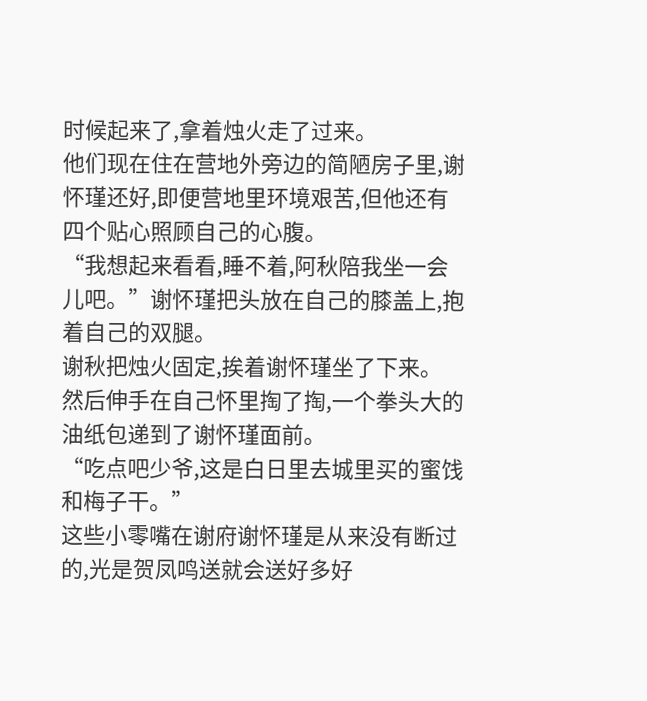时候起来了,拿着烛火走了过来。
他们现在住在营地外旁边的简陋房子里,谢怀瑾还好,即便营地里环境艰苦,但他还有四个贴心照顾自己的心腹。
“我想起来看看,睡不着,阿秋陪我坐一会儿吧。”谢怀瑾把头放在自己的膝盖上,抱着自己的双腿。
谢秋把烛火固定,挨着谢怀瑾坐了下来。
然后伸手在自己怀里掏了掏,一个拳头大的油纸包递到了谢怀瑾面前。
“吃点吧少爷,这是白日里去城里买的蜜饯和梅子干。”
这些小零嘴在谢府谢怀瑾是从来没有断过的,光是贺凤鸣送就会送好多好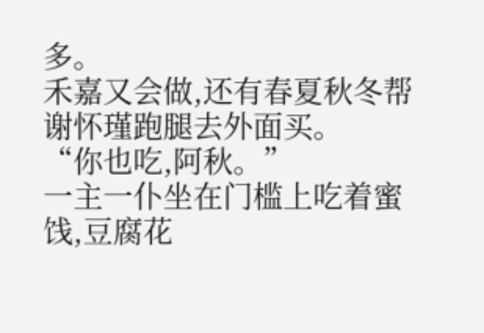多。
禾嘉又会做,还有春夏秋冬帮谢怀瑾跑腿去外面买。
“你也吃,阿秋。”
一主一仆坐在门槛上吃着蜜饯,豆腐花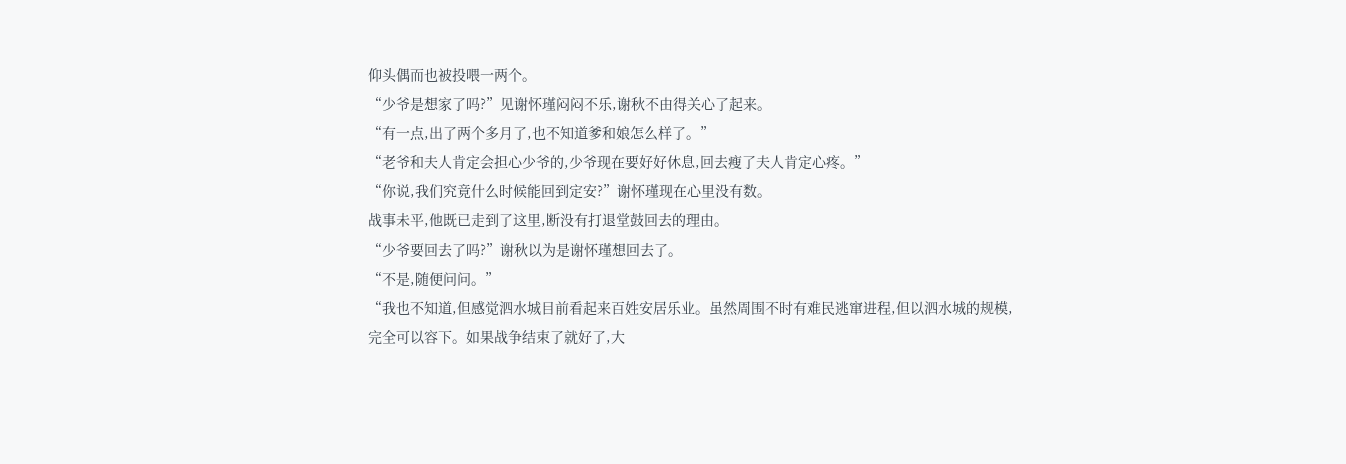仰头偶而也被投喂一两个。
“少爷是想家了吗?”见谢怀瑾闷闷不乐,谢秋不由得关心了起来。
“有一点,出了两个多月了,也不知道爹和娘怎么样了。”
“老爷和夫人肯定会担心少爷的,少爷现在要好好休息,回去瘦了夫人肯定心疼。”
“你说,我们究竟什么时候能回到定安?”谢怀瑾现在心里没有数。
战事未平,他既已走到了这里,断没有打退堂鼓回去的理由。
“少爷要回去了吗?”谢秋以为是谢怀瑾想回去了。
“不是,随便问问。”
“我也不知道,但感觉泗水城目前看起来百姓安居乐业。虽然周围不时有难民逃窜进程,但以泗水城的规模,完全可以容下。如果战争结束了就好了,大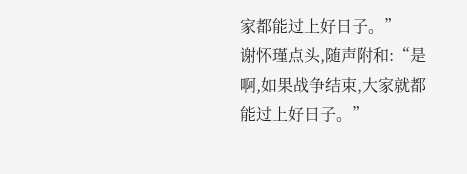家都能过上好日子。”
谢怀瑾点头,随声附和:“是啊,如果战争结束,大家就都能过上好日子。”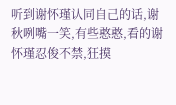听到谢怀瑾认同自己的话,谢秋咧嘴一笑,有些憨憨,看的谢怀瑾忍俊不禁,狂摸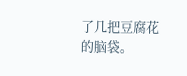了几把豆腐花的脑袋。